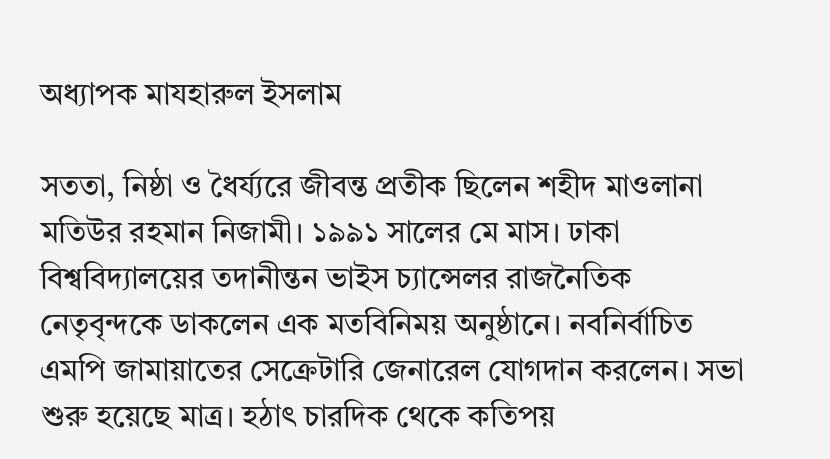অধ্যাপক মাযহারুল ইসলাম

সততা, নিষ্ঠা ও ধৈর্য্যরে জীবন্ত প্রতীক ছিলেন শহীদ মাওলানা মতিউর রহমান নিজামী। ১৯৯১ সালের মে মাস। ঢাকা বিশ্ববিদ্যালয়ের তদানীন্তন ভাইস চ্যান্সেলর রাজনৈতিক নেতৃবৃন্দকে ডাকলেন এক মতবিনিময় অনুষ্ঠানে। নবনির্বাচিত এমপি জামায়াতের সেক্রেটারি জেনারেল যোগদান করলেন। সভা শুরু হয়েছে মাত্র। হঠাৎ চারদিক থেকে কতিপয়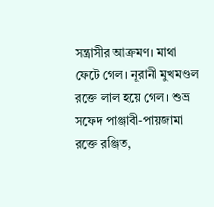সন্ত্রাসীর আক্রমণ। মাথা ফেটে গেল। নূরানী মুখমণ্ডল রক্তে লাল হয়ে গেল। শুভ্র সফেদ পাঞ্জাবী-পায়জামা রক্তে রঞ্জিত,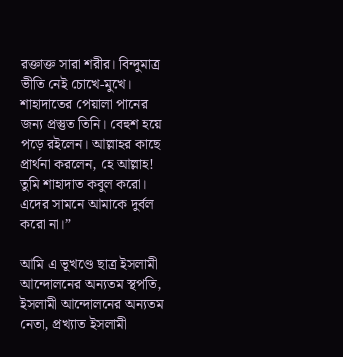রক্তাক্ত সারা শরীর। বিন্দুমাত্র ভীতি নেই চোখে-মুখে। শাহাদাতের পেয়ালা পানের জন্য প্রস্তুত তিনি। বেহুশ হয়ে পড়ে রইলেন। আল্লাহর কাছে প্রার্থনা করলেন, হে আল্লাহ! তুমি শাহাদাত কবুল করো। এদের সামনে আমাকে দুর্বল করো না।”

আমি এ ভূখণ্ডে ছাত্র ইসলামী আন্দোলনের অন্যতম স্থপতি, ইসলামী আন্দোলনের অন্যতম নেতা, প্রখ্যাত ইসলামী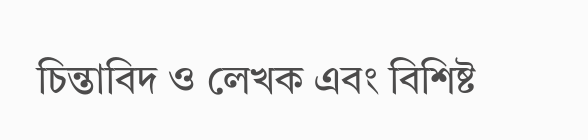চিন্তাবিদ ও লেখক এবং বিশিষ্ট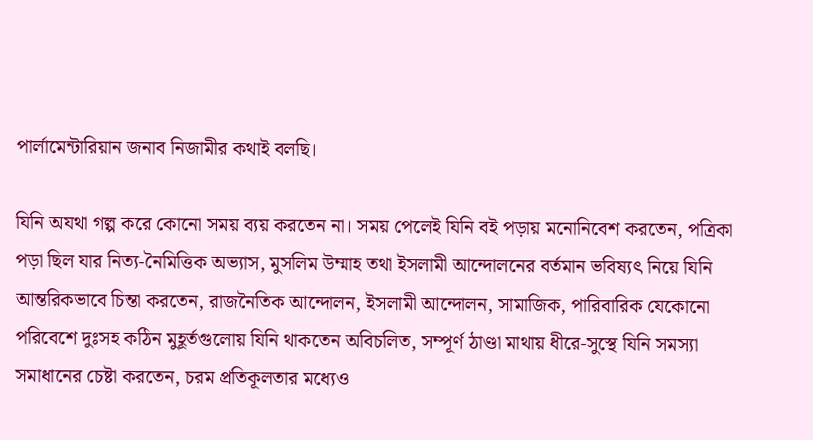পার্লামেন্টারিয়ান জনাব নিজামীর কথাই বলছি।

যিনি অযথা গল্প করে কোনো সময় ব্যয় করতেন না। সময় পেলেই যিনি বই পড়ায় মনোনিবেশ করতেন, পত্রিকা পড়া ছিল যার নিত্য-নৈমিত্তিক অভ্যাস, মুসলিম উম্মাহ তথা ইসলামী আন্দোলনের বর্তমান ভবিষ্যৎ নিয়ে যিনি আন্তরিকভাবে চিন্তা করতেন, রাজনৈতিক আন্দোলন, ইসলামী আন্দোলন, সামাজিক, পারিবারিক যেকোনো পরিবেশে দুঃসহ কঠিন মুহূর্তগুলোয় যিনি থাকতেন অবিচলিত, সম্পূর্ণ ঠাণ্ডা মাথায় ধীরে-সুস্থে যিনি সমস্যা সমাধানের চেষ্টা করতেন, চরম প্রতিকূলতার মধ্যেও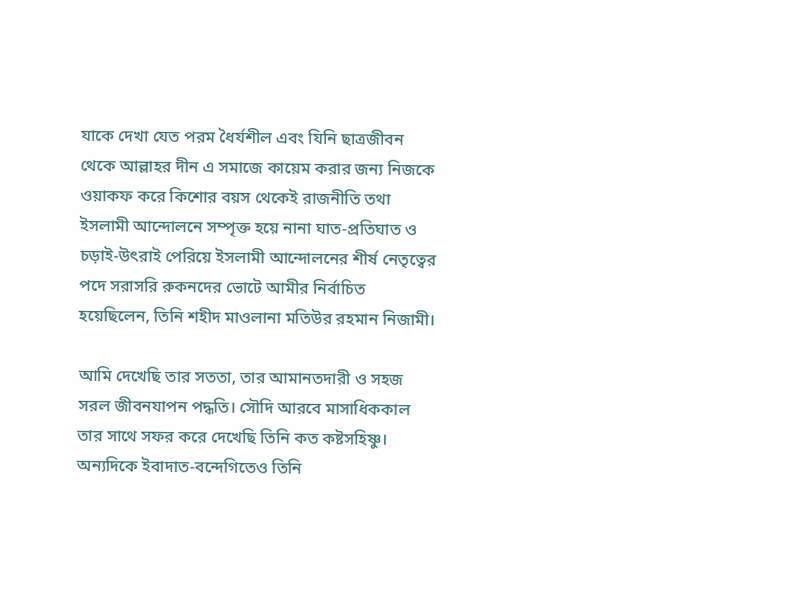যাকে দেখা যেত পরম ধৈর্যশীল এবং যিনি ছাত্রজীবন থেকে আল্লাহর দীন এ সমাজে কায়েম করার জন্য নিজকে ওয়াকফ করে কিশোর বয়স থেকেই রাজনীতি তথা ইসলামী আন্দোলনে সম্পৃক্ত হয়ে নানা ঘাত-প্রতিঘাত ও চড়াই-উৎরাই পেরিয়ে ইসলামী আন্দোলনের শীর্ষ নেতৃত্বের পদে সরাসরি রুকনদের ভোটে আমীর নির্বাচিত হয়েছিলেন, তিনি শহীদ মাওলানা মতিউর রহমান নিজামী।

আমি দেখেছি তার সততা, তার আমানতদারী ও সহজ সরল জীবনযাপন পদ্ধতি। সৌদি আরবে মাসাধিককাল তার সাথে সফর করে দেখেছি তিনি কত কষ্টসহিষ্ণু। অন্যদিকে ইবাদাত-বন্দেগিতেও তিনি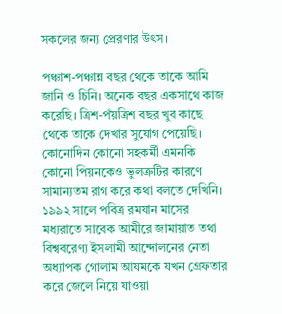সকলের জন্য প্রেরণার উৎস।

পঞ্চাশ-পঞ্চান্ন বছর থেকে তাকে আমি জানি ও চিনি। অনেক বছর একসাথে কাজ করেছি। ত্রিশ-পঁয়ত্রিশ বছর খুব কাছে থেকে তাকে দেখার সুযোগ পেয়েছি। কোনোদিন কোনো সহকর্মী এমনকি কোনো পিয়নকেও ভুলত্রুটির কারণে সামান্যতম রাগ করে কথা বলতে দেখিনি। ১৯৯২ সালে পবিত্র রমযান মাসের মধ্যরাতে সাবেক আমীরে জামায়াত তথা বিশ্ববরেণ্য ইসলামী আন্দোলনের নেতা অধ্যাপক গোলাম আযমকে যখন গ্রেফতার করে জেলে নিয়ে যাওয়া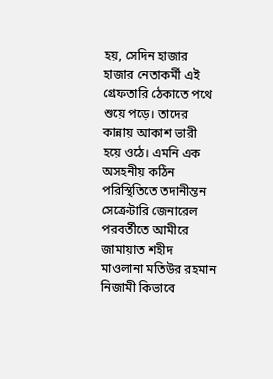হয়, সেদিন হাজার হাজার নেতাকর্মী এই গ্রেফতারি ঠেকাতে পথে শুয়ে পড়ে। তাদের কান্নায় আকাশ ভারী হয়ে ওঠে। এমনি এক অসহনীয় কঠিন পরিস্থিতিতে তদানীন্তন সেক্রেটারি জেনারেল পরবর্তীতে আমীরে জামায়াত শহীদ মাওলানা মতিউর রহমান নিজামী কিভাবে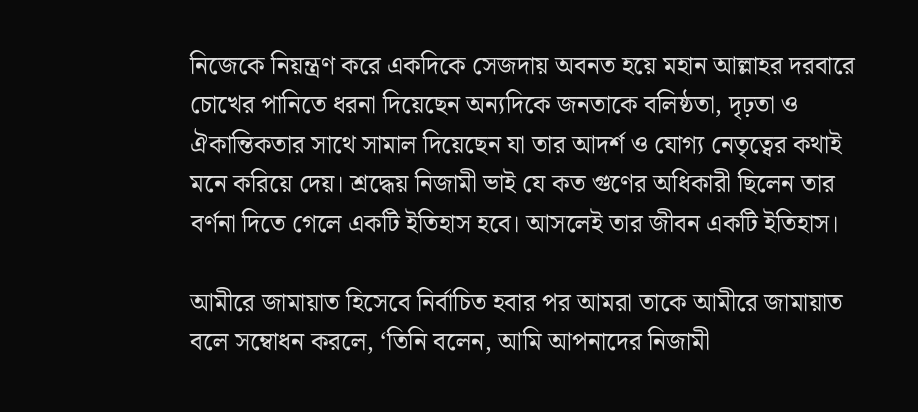নিজেকে নিয়ন্ত্রণ করে একদিকে সেজদায় অবনত হয়ে মহান আল্লাহর দরবারে চোখের পানিতে ধরনা দিয়েছেন অন্যদিকে জনতাকে বলিষ্ঠতা, দৃঢ়তা ও ঐকান্তিকতার সাথে সামাল দিয়েছেন যা তার আদর্শ ও যোগ্য নেতৃত্বের কথাই মনে করিয়ে দেয়। শ্রদ্ধেয় নিজামী ভাই যে কত গুণের অধিকারী ছিলেন তার বর্ণনা দিতে গেলে একটি ইতিহাস হবে। আসলেই তার জীবন একটি ইতিহাস।

আমীরে জামায়াত হিসেবে নির্বাচিত হবার পর আমরা তাকে আমীরে জামায়াত বলে সম্বোধন করলে, ‘তিনি বলেন, আমি আপনাদের নিজামী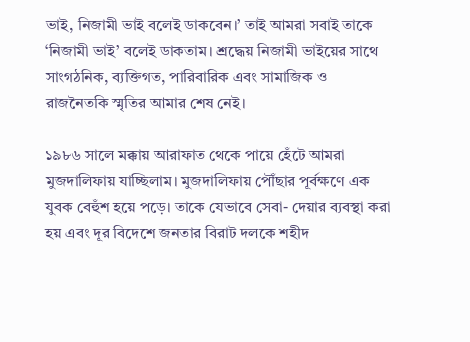ভাই, নিজামী ভাই বলেই ডাকবেন।’ তাই আমরা সবাই তাকে ‘নিজামী ভাই’ বলেই ডাকতাম। শ্রদ্ধেয় নিজামী ভাইয়ের সাথে সাংগঠনিক, ব্যক্তিগত, পারিবারিক এবং সামাজিক ও রাজনৈতকি স্মৃতির আমার শেষ নেই।

১৯৮৬ সালে মক্কায় আরাফাত থেকে পায়ে হেঁটে আমরা মুজদালিফায় যাচ্ছিলাম। মুজদালিফায় পৌঁছার পূর্বক্ষণে এক যুবক বেহুঁশ হয়ে পড়ে। তাকে যেভাবে সেবা- দেয়ার ব্যবস্থা করা হয় এবং দূর বিদেশে জনতার বিরাট দলকে শহীদ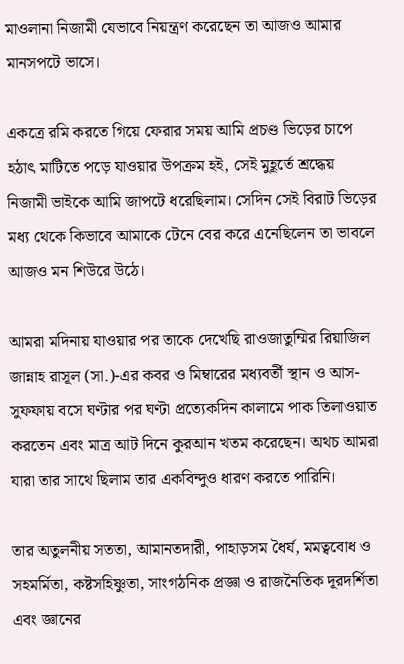মাওলানা নিজামী যেভাবে নিয়ন্ত্রণ করেছেন তা আজও আমার মানসপটে ভাসে।

একত্রে রমি করতে গিয়ে ফেরার সময় আমি প্রচণ্ড ভিড়ের চাপে হঠাৎ মাটিতে পড়ে যাওয়ার উপক্রম হই, সেই মুহূর্তে শ্রদ্ধেয় নিজামী ভাইকে আমি জাপটে ধরেছিলাম। সেদিন সেই বিরাট ভিড়ের মধ্য থেকে কিভাবে আমাকে টেনে বের করে এনেছিলেন তা ভাবলে আজও মন শিউরে উঠে।

আমরা মদিনায় যাওয়ার পর তাকে দেখেছি রাওজাতুম্মির রিয়াজিল জান্নাহ রাসূল (সা.)-এর কবর ও মিম্বারের মধ্যবর্তী স্থান ও আস-সুফফায় বসে ঘণ্টার পর ঘণ্টা প্রত্যেকদিন কালামে পাক তিলাওয়াত করতেন এবং মাত্র আট দিনে কুরআন খতম করেছেন। অথচ আমরা যারা তার সাথে ছিলাম তার একবিন্দুও ধারণ করতে পারিনি।

তার অতুলনীয় সততা, আমানতদারী, পাহাড়সম ধৈর্য, মমত্ববোধ ও সহমর্মিতা, কষ্টসহিষ্ণুতা, সাংগঠনিক প্রজ্ঞা ও রাজনৈতিক দূরদর্শিতা এবং জ্ঞানের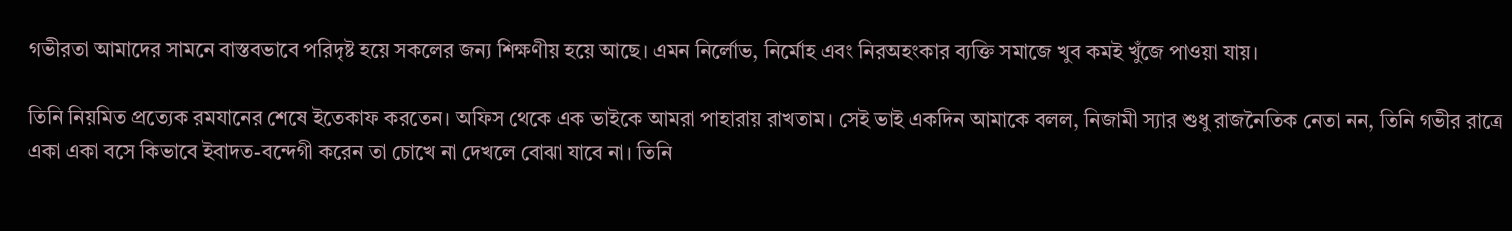গভীরতা আমাদের সামনে বাস্তবভাবে পরিদৃষ্ট হয়ে সকলের জন্য শিক্ষণীয় হয়ে আছে। এমন নির্লোভ, নির্মোহ এবং নিরঅহংকার ব্যক্তি সমাজে খুব কমই খুঁজে পাওয়া যায়।

তিনি নিয়মিত প্রত্যেক রমযানের শেষে ইতেকাফ করতেন। অফিস থেকে এক ভাইকে আমরা পাহারায় রাখতাম। সেই ভাই একদিন আমাকে বলল, নিজামী স্যার শুধু রাজনৈতিক নেতা নন, তিনি গভীর রাত্রে একা একা বসে কিভাবে ইবাদত-বন্দেগী করেন তা চোখে না দেখলে বোঝা যাবে না। তিনি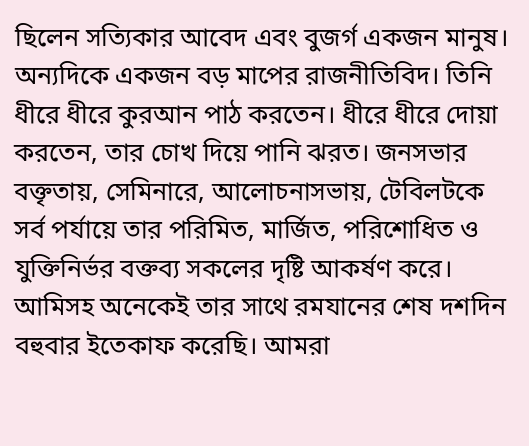ছিলেন সত্যিকার আবেদ এবং বুজর্গ একজন মানুষ। অন্যদিকে একজন বড় মাপের রাজনীতিবিদ। তিনি ধীরে ধীরে কুরআন পাঠ করতেন। ধীরে ধীরে দোয়া করতেন, তার চোখ দিয়ে পানি ঝরত। জনসভার বক্তৃতায়, সেমিনারে, আলোচনাসভায়, টেবিলটকে সর্ব পর্যায়ে তার পরিমিত, মার্জিত, পরিশোধিত ও যুক্তিনির্ভর বক্তব্য সকলের দৃষ্টি আকর্ষণ করে। আমিসহ অনেকেই তার সাথে রমযানের শেষ দশদিন বহুবার ইতেকাফ করেছি। আমরা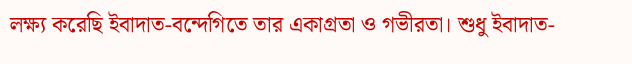লক্ষ্য করেছি ইবাদাত-বন্দেগিতে তার একাগ্রতা ও গভীরতা। শুধু ইবাদাত-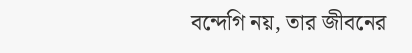বন্দেগি নয়, তার জীবনের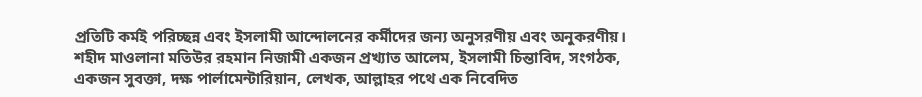প্রতিটি কর্মই পরিচ্ছন্ন এবং ইসলামী আন্দোলনের কর্মীদের জন্য অনুসরণীয় এবং অনুকরণীয়। শহীদ মাওলানা মতিউর রহমান নিজামী একজন প্রখ্যাত আলেম, ইসলামী চিন্তাবিদ, সংগঠক, একজন সুবক্তা, দক্ষ পার্লামেন্টারিয়ান, লেখক, আল্লাহর পথে এক নিবেদিত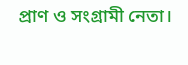প্রাণ ও সংগ্রামী নেতা।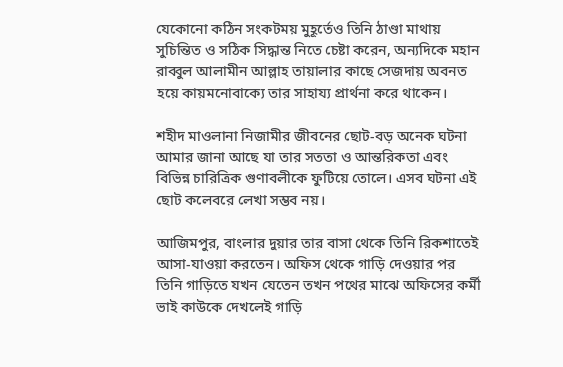যেকোনো কঠিন সংকটময় মুহূর্তেও তিনি ঠাণ্ডা মাথায় সুচিন্তিত ও সঠিক সিদ্ধান্ত নিতে চেষ্টা করেন, অন্যদিকে মহান রাব্বুল আলামীন আল্লাহ তায়ালার কাছে সেজদায় অবনত হয়ে কায়মনোবাক্যে তার সাহায্য প্রার্থনা করে থাকেন।

শহীদ মাওলানা নিজামীর জীবনের ছোট-বড় অনেক ঘটনা আমার জানা আছে যা তার সততা ও আন্তরিকতা এবং বিভিন্ন চারিত্রিক গুণাবলীকে ফুটিয়ে তোলে। এসব ঘটনা এই ছোট কলেবরে লেখা সম্ভব নয়।

আজিমপুর, বাংলার দুয়ার তার বাসা থেকে তিনি রিকশাতেই আসা-যাওয়া করতেন। অফিস থেকে গাড়ি দেওয়ার পর তিনি গাড়িতে যখন যেতেন তখন পথের মাঝে অফিসের কর্মী ভাই কাউকে দেখলেই গাড়ি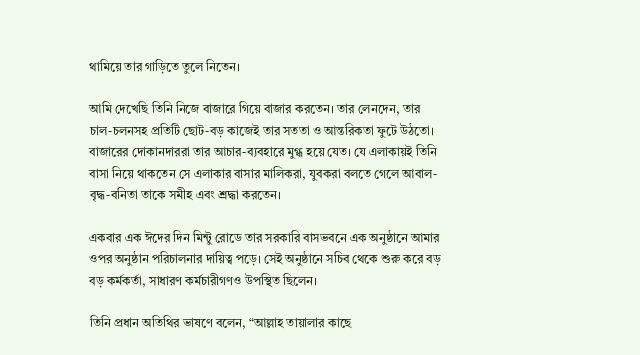থামিয়ে তার গাড়িতে তুলে নিতেন।

আমি দেখেছি তিনি নিজে বাজারে গিয়ে বাজার করতেন। তার লেনদেন, তার চাল-চলনসহ প্রতিটি ছোট-বড় কাজেই তার সততা ও আন্তরিকতা ফুটে উঠতো। বাজারের দোকানদাররা তার আচার-ব্যবহারে মুগ্ধ হয়ে যেত। যে এলাকায়ই তিনি বাসা নিয়ে থাকতেন সে এলাকার বাসার মালিকরা, যুবকরা বলতে গেলে আবাল-বৃদ্ধ-বনিতা তাকে সমীহ এবং শ্রদ্ধা করতেন।

একবার এক ঈদের দিন মিন্টু রোডে তার সরকারি বাসভবনে এক অনুষ্ঠানে আমার ওপর অনুষ্ঠান পরিচালনার দায়িত্ব পড়ে। সেই অনুষ্ঠানে সচিব থেকে শুরু করে বড় বড় কর্মকর্তা, সাধারণ কর্মচারীগণও উপস্থিত ছিলেন।

তিনি প্রধান অতিথির ভাষণে বলেন, “আল্লাহ তায়ালার কাছে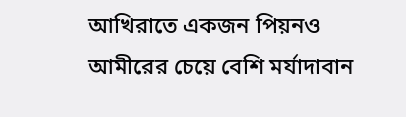আখিরাতে একজন পিয়নও আমীরের চেয়ে বেশি মর্যাদাবান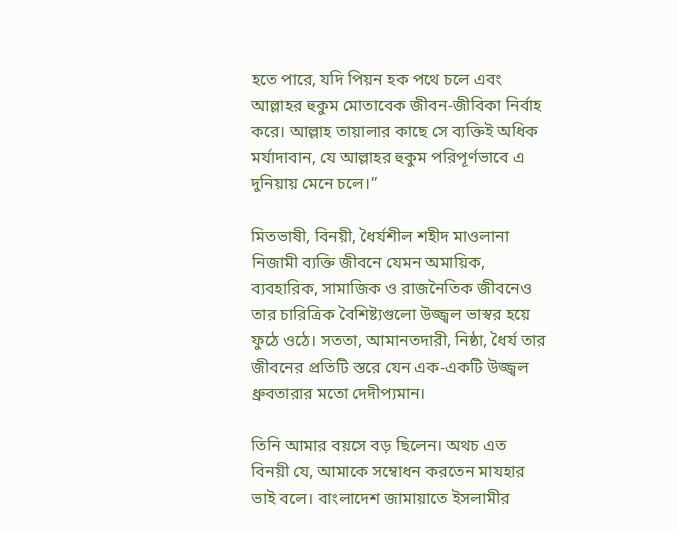হতে পারে, যদি পিয়ন হক পথে চলে এবং আল্লাহর হুকুম মোতাবেক জীবন-জীবিকা নির্বাহ করে। আল্লাহ তায়ালার কাছে সে ব্যক্তিই অধিক মর্যাদাবান, যে আল্লাহর হুকুম পরিপূর্ণভাবে এ দুনিয়ায় মেনে চলে।”

মিতভাষী, বিনয়ী, ধৈর্যশীল শহীদ মাওলানা নিজামী ব্যক্তি জীবনে যেমন অমায়িক, ব্যবহারিক, সামাজিক ও রাজনৈতিক জীবনেও তার চারিত্রিক বৈশিষ্ট্যগুলো উজ্জ্বল ভাস্বর হয়ে ফুঠে ওঠে। সততা, আমানতদারী, নিষ্ঠা, ধৈর্য তার জীবনের প্রতিটি স্তরে যেন এক-একটি উজ্জ্বল ধ্রুবতারার মতো দেদীপ্যমান।

তিনি আমার বয়সে বড় ছিলেন। অথচ এত বিনয়ী যে, আমাকে সম্বোধন করতেন মাযহার ভাই বলে। বাংলাদেশ জামায়াতে ইসলামীর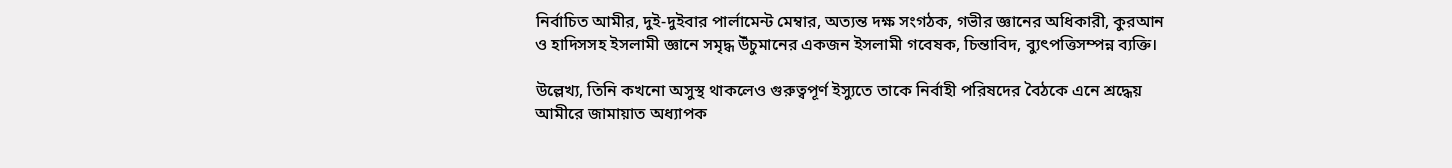নির্বাচিত আমীর, দুই-দুইবার পার্লামেন্ট মেম্বার, অত্যন্ত দক্ষ সংগঠক, গভীর জ্ঞানের অধিকারী, কুরআন ও হাদিসসহ ইসলামী জ্ঞানে সমৃদ্ধ উঁচুমানের একজন ইসলামী গবেষক, চিন্তাবিদ, ব্যুৎপত্তিসম্পন্ন ব্যক্তি।

উল্লেখ্য, তিনি কখনো অসুস্থ থাকলেও গুরুত্বপূর্ণ ইস্যুতে তাকে নির্বাহী পরিষদের বৈঠকে এনে শ্রদ্ধেয় আমীরে জামায়াত অধ্যাপক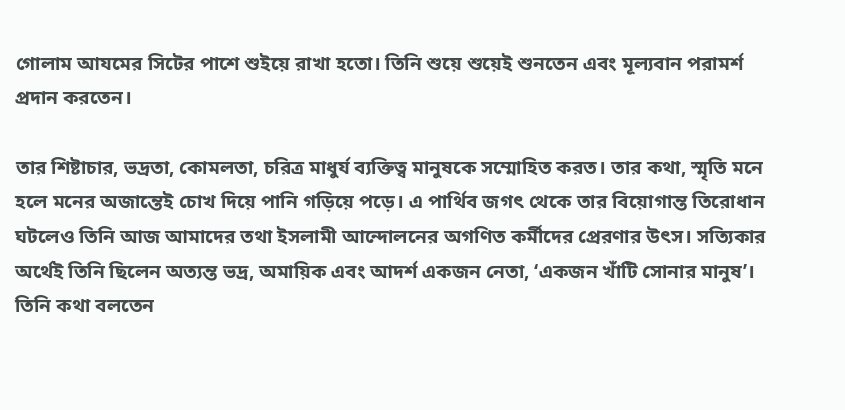গোলাম আযমের সিটের পাশে শুইয়ে রাখা হতো। তিনি শুয়ে শুয়েই শুনতেন এবং মূল্যবান পরামর্শ প্রদান করতেন।

তার শিষ্টাচার, ভদ্রতা, কোমলতা, চরিত্র মাধুর্য ব্যক্তিত্ব মানুষকে সম্মোহিত করত। তার কথা, স্মৃতি মনে হলে মনের অজান্তেই চোখ দিয়ে পানি গড়িয়ে পড়ে। এ পার্থিব জগৎ থেকে তার বিয়োগান্ত তিরোধান ঘটলেও তিনি আজ আমাদের তথা ইসলামী আন্দোলনের অগণিত কর্মীদের প্রেরণার উৎস। সত্যিকার অর্থেই তিনি ছিলেন অত্যন্ত ভদ্র, অমায়িক এবং আদর্শ একজন নেতা, ‘একজন খাঁটি সোনার মানুষ’। তিনি কথা বলতেন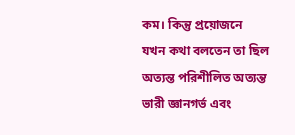কম। কিন্তু প্রয়োজনে যখন কথা বলতেন তা ছিল অত্যন্ত পরিশীলিত অত্যন্ত ভারী জ্ঞানগর্ভ এবং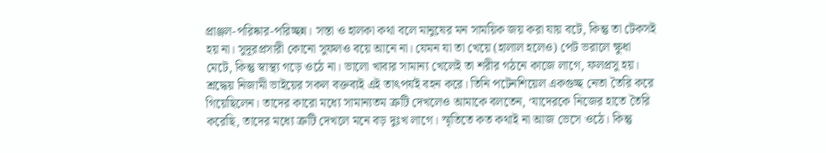প্রাঞ্জল-পরিষ্কার-পরিচ্ছন্ন। সস্তা ও হালকা কথা বলে মানুষের মন সাময়িক জয় করা যায় বটে, কিন্তু তা টেকসই হয় না। সুদূরপ্রসারী কোনো সুফলও বয়ে আনে না। যেমন যা তা খেয়ে (হালাল হলেও) পেট ভরালে ক্ষুধা মেটে, কিন্তু স্বাস্থ্য গড়ে ওঠে না। ভালো খাবার সামান্য খেলেই তা শরীর গঠনে কাজে লাগে, ফলপ্রসু হয়। শ্রদ্ধেয় নিজামী ভাইয়ের সকল বক্তব্যই এই তাৎপর্যই বহন করে। তিনি পটেনশিয়েল একগুচ্ছ নেতা তৈরি করে গিয়েছিলেন। তাদের কারো মধ্যে সামান্যতম ত্রুটি দেখলেও আমাকে বলতেন, ‘যাদেরকে নিজের হাতে তৈরি করেছি, তাদের মধ্যে ত্রুটি দেখলে মনে বড় দুঃখ লাগে। স্মৃতিতে কত কথাই না আজ ভেসে ওঠে। কিন্তু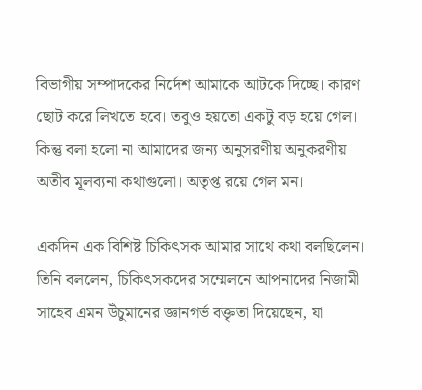বিভাগীয় সম্পাদকের নির্দেশ আমাকে আটকে দিচ্ছে। কারণ ছোট করে লিখতে হবে। তবুও হয়তো একটু বড় হয়ে গেল। কিন্তু বলা হলো না আমাদের জন্য অনুসরণীয় অনুকরণীয় অতীব মূলব্যনা কথাগুলো। অতৃপ্ত রয়ে গেল মন।

একদিন এক বিশিষ্ট চিকিৎসক আমার সাথে কথা বলছিলেন। তিনি বললেন, চিকিৎসকদের সম্মেলনে আপনাদের নিজামী সাহেব এমন উঁচুমানের জ্ঞানগর্ভ বক্তৃতা দিয়েছেন, যা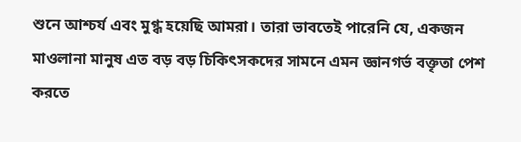শুনে আশ্চর্য এবং মুগ্ধ হয়েছি আমরা। তারা ভাবতেই পারেনি যে, একজন মাওলানা মানুষ এত বড় বড় চিকিৎসকদের সামনে এমন জ্ঞানগর্ভ বক্তৃতা পেশ করতে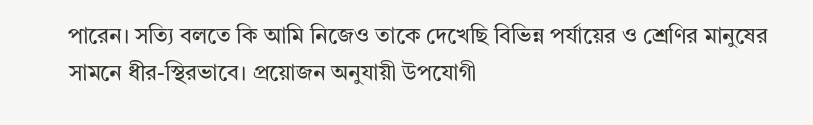পারেন। সত্যি বলতে কি আমি নিজেও তাকে দেখেছি বিভিন্ন পর্যায়ের ও শ্রেণির মানুষের সামনে ধীর-স্থিরভাবে। প্রয়োজন অনুযায়ী উপযোগী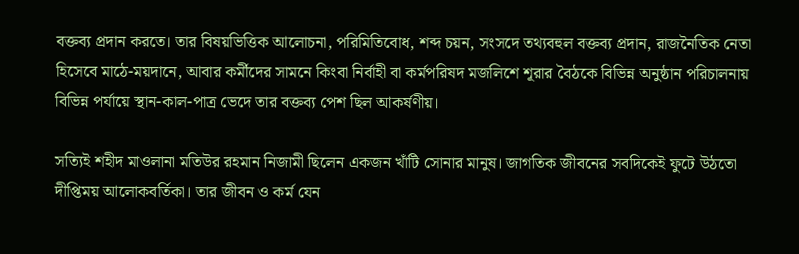বক্তব্য প্রদান করতে। তার বিষয়ভিত্তিক আলোচনা, পরিমিতিবোধ, শব্দ চয়ন, সংসদে তথ্যবহুল বক্তব্য প্রদান, রাজনৈতিক নেতা হিসেবে মাঠে-ময়দানে, আবার কর্মীদের সামনে কিংবা নির্বাহী বা কর্মপরিষদ মজলিশে শূরার বৈঠকে বিভিন্ন অনুষ্ঠান পরিচালনায় বিভিন্ন পর্যায়ে স্থান-কাল-পাত্র ভেদে তার বক্তব্য পেশ ছিল আকর্ষণীয়।

সত্যিই শহীদ মাওলানা মতিউর রহমান নিজামী ছিলেন একজন খাঁটি সোনার মানুষ। জাগতিক জীবনের সবদিকেই ফুটে উঠতো দীপ্তিময় আলোকবর্তিকা। তার জীবন ও কর্ম যেন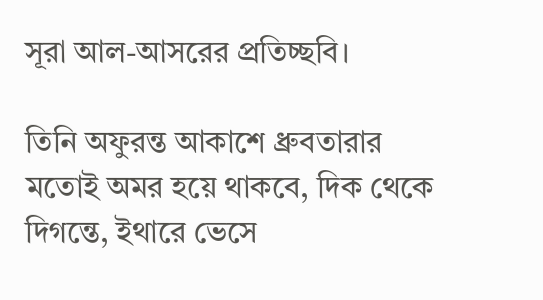সূরা আল-আসরের প্রতিচ্ছবি।

তিনি অফুরন্ত আকাশে ধ্রুবতারার মতোই অমর হয়ে থাকবে, দিক থেকে দিগন্তে, ইথারে ভেসে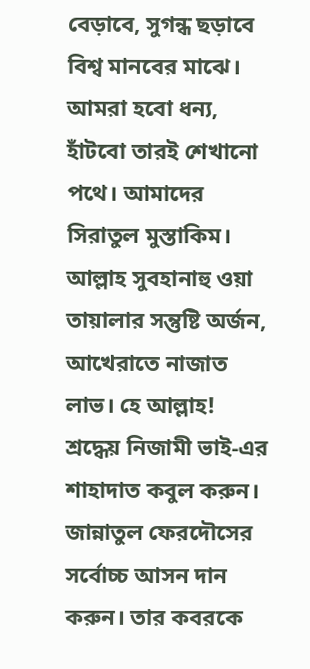বেড়াবে, সুগন্ধ ছড়াবে বিশ্ব মানবের মাঝে। আমরা হবো ধন্য, হাঁটবো তারই শেখানো পথে। আমাদের সিরাতুল মুস্তাকিম। আল্লাহ সুবহানাহু ওয়া তায়ালার সন্তুষ্টি অর্জন, আখেরাতে নাজাত লাভ। হে আল্লাহ! শ্রদ্ধেয় নিজামী ভাই-এর শাহাদাত কবুল করুন। জান্নাতুল ফেরদৌসের সর্বোচ্চ আসন দান করুন। তার কবরকে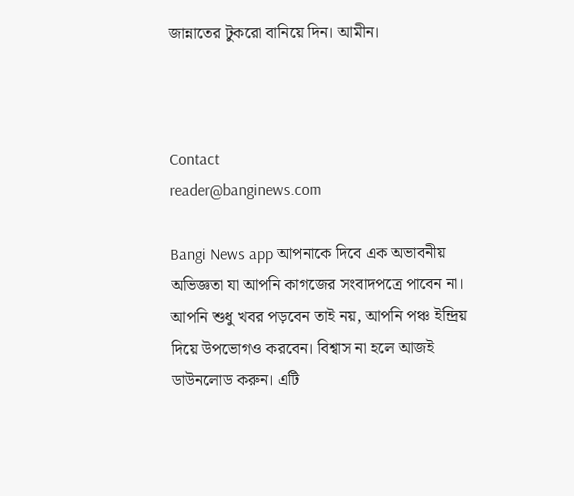জান্নাতের টুকরো বানিয়ে দিন। আমীন।



Contact
reader@banginews.com

Bangi News app আপনাকে দিবে এক অভাবনীয় অভিজ্ঞতা যা আপনি কাগজের সংবাদপত্রে পাবেন না। আপনি শুধু খবর পড়বেন তাই নয়, আপনি পঞ্চ ইন্দ্রিয় দিয়ে উপভোগও করবেন। বিশ্বাস না হলে আজই ডাউনলোড করুন। এটি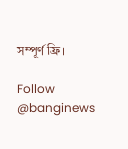সম্পূর্ণ ফ্রি।

Follow @banginews